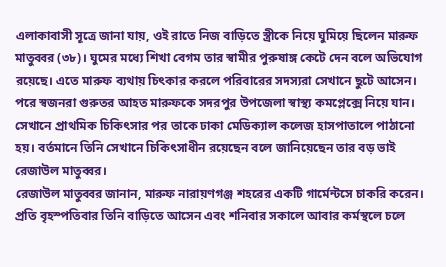এলাকাবাসী সূত্রে জানা যায়, ওই রাতে নিজ বাড়িতে স্ত্রীকে নিয়ে ঘুমিয়ে ছিলেন মারুফ মাতুব্বর (৩৮)। ঘুমের মধ্যে শিখা বেগম তার স্বামীর পুরুষাঙ্গ কেটে দেন বলে অভিযোগ রয়েছে। এতে মারুফ ব্যথায় চিৎকার করলে পরিবারের সদস্যরা সেখানে ছুটে আসেন।
পরে স্বজনরা গুরুতর আহত মারুফকে সদরপুর উপজেলা স্বাস্থ্য কমপ্লেক্সে নিয়ে যান। সেখানে প্রাথমিক চিকিৎসার পর তাকে ঢাকা মেডিক্যাল কলেজ হাসপাতালে পাঠানো হয়। বর্তমানে তিনি সেখানে চিকিৎসাধীন রয়েছেন বলে জানিয়েছেন তার বড় ভাই রেজাউল মাতুব্বর।
রেজাউল মাতুব্বর জানান, মারুফ নারায়ণগঞ্জ শহরের একটি গার্মেন্টসে চাকরি করেন। প্রতি বৃহস্পতিবার তিনি বাড়িতে আসেন এবং শনিবার সকালে আবার কর্মস্থলে চলে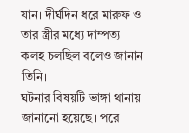যান। দীর্ঘদিন ধরে মারুফ ও তার স্ত্রীর মধ্যে দাম্পত্য কলহ চলছিল বলেও জানান তিনি।
ঘটনার বিষয়টি ভাঙ্গা থানায় জানানো হয়েছে। পরে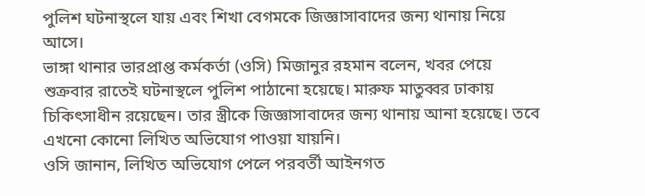পুলিশ ঘটনাস্থলে যায় এবং শিখা বেগমকে জিজ্ঞাসাবাদের জন্য থানায় নিয়ে আসে।
ভাঙ্গা থানার ভারপ্রাপ্ত কর্মকর্তা (ওসি) মিজানুর রহমান বলেন, খবর পেয়ে শুক্রবার রাতেই ঘটনাস্থলে পুলিশ পাঠানো হয়েছে। মারুফ মাতুব্বর ঢাকায় চিকিৎসাধীন রয়েছেন। তার স্ত্রীকে জিজ্ঞাসাবাদের জন্য থানায় আনা হয়েছে। তবে এখনো কোনো লিখিত অভিযোগ পাওয়া যায়নি।
ওসি জানান, লিখিত অভিযোগ পেলে পরবর্তী আইনগত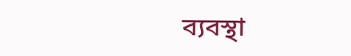ব্যবস্থা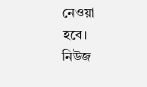নেওয়া হবে।
নিউজ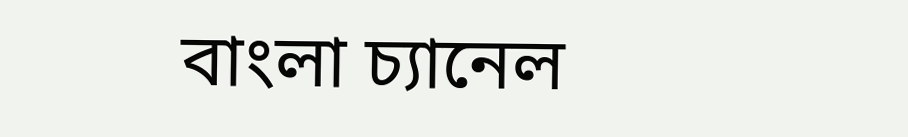বাংলা চ্যানেল